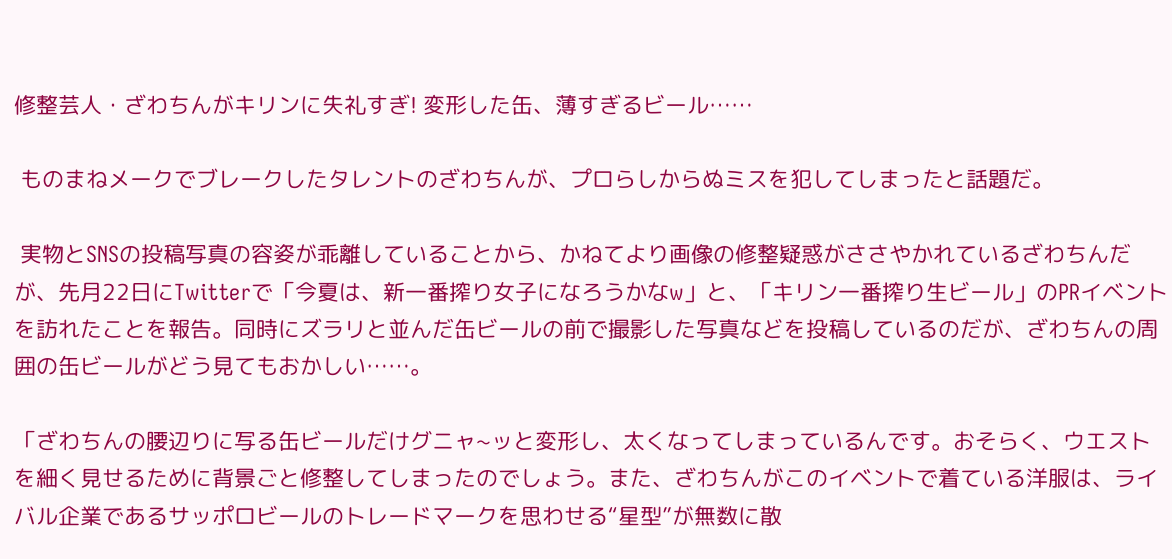修整芸人・ざわちんがキリンに失礼すぎ! 変形した缶、薄すぎるビール……

 ものまねメークでブレークしたタレントのざわちんが、プロらしからぬミスを犯してしまったと話題だ。

 実物とSNSの投稿写真の容姿が乖離していることから、かねてより画像の修整疑惑がささやかれているざわちんだが、先月22日にTwitterで「今夏は、新一番搾り女子になろうかなw」と、「キリン一番搾り生ビール」のPRイベントを訪れたことを報告。同時にズラリと並んだ缶ビールの前で撮影した写真などを投稿しているのだが、ざわちんの周囲の缶ビールがどう見てもおかしい……。

「ざわちんの腰辺りに写る缶ビールだけグニャ~ッと変形し、太くなってしまっているんです。おそらく、ウエストを細く見せるために背景ごと修整してしまったのでしょう。また、ざわちんがこのイベントで着ている洋服は、ライバル企業であるサッポロビールのトレードマークを思わせる“星型”が無数に散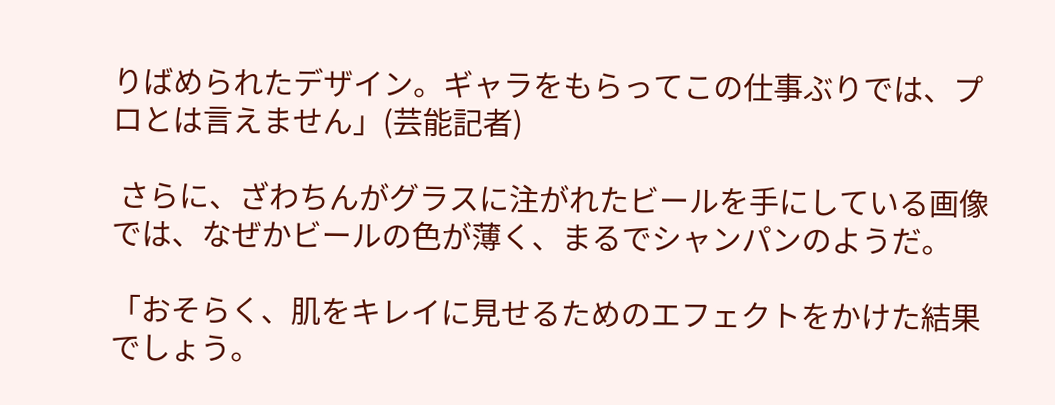りばめられたデザイン。ギャラをもらってこの仕事ぶりでは、プロとは言えません」(芸能記者)

 さらに、ざわちんがグラスに注がれたビールを手にしている画像では、なぜかビールの色が薄く、まるでシャンパンのようだ。

「おそらく、肌をキレイに見せるためのエフェクトをかけた結果でしょう。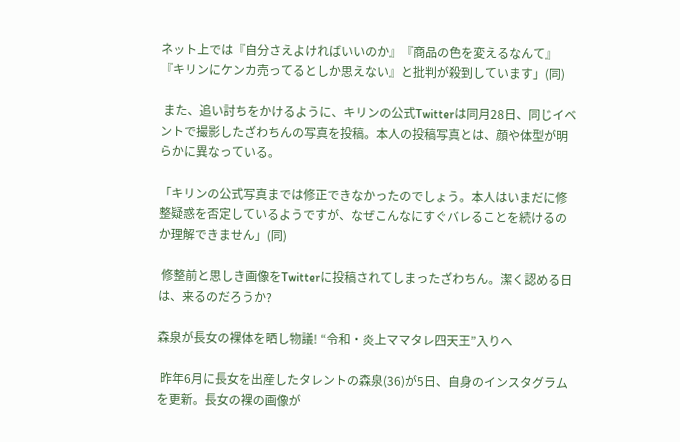ネット上では『自分さえよければいいのか』『商品の色を変えるなんて』『キリンにケンカ売ってるとしか思えない』と批判が殺到しています」(同)

 また、追い討ちをかけるように、キリンの公式Twitterは同月28日、同じイベントで撮影したざわちんの写真を投稿。本人の投稿写真とは、顔や体型が明らかに異なっている。

「キリンの公式写真までは修正できなかったのでしょう。本人はいまだに修整疑惑を否定しているようですが、なぜこんなにすぐバレることを続けるのか理解できません」(同)

 修整前と思しき画像をTwitterに投稿されてしまったざわちん。潔く認める日は、来るのだろうか?

森泉が長女の裸体を晒し物議! “令和・炎上ママタレ四天王”入りへ

 昨年6月に長女を出産したタレントの森泉(36)が5日、自身のインスタグラムを更新。長女の裸の画像が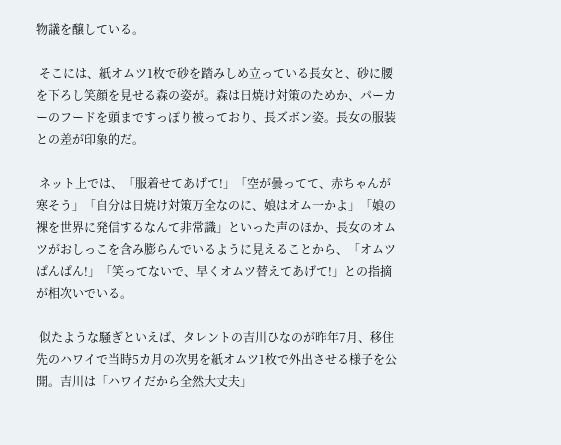物議を醸している。

 そこには、紙オムツ1枚で砂を踏みしめ立っている長女と、砂に腰を下ろし笑顔を見せる森の姿が。森は日焼け対策のためか、パーカーのフードを頭まですっぽり被っており、長ズボン姿。長女の服装との差が印象的だ。

 ネット上では、「服着せてあげて!」「空が曇ってて、赤ちゃんが寒そう」「自分は日焼け対策万全なのに、娘はオム一かよ」「娘の裸を世界に発信するなんて非常識」といった声のほか、長女のオムツがおしっこを含み膨らんでいるように見えることから、「オムツぱんぱん!」「笑ってないで、早くオムツ替えてあげて!」との指摘が相次いでいる。

 似たような騒ぎといえば、タレントの吉川ひなのが昨年7月、移住先のハワイで当時5カ月の次男を紙オムツ1枚で外出させる様子を公開。吉川は「ハワイだから全然大丈夫」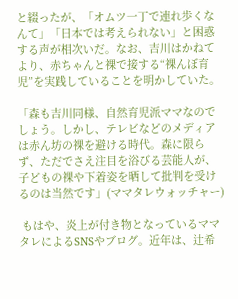と綴ったが、「オムツ一丁で連れ歩くなんて」「日本では考えられない」と困惑する声が相次いだ。なお、吉川はかねてより、赤ちゃんと裸で接する“裸んぼ育児”を実践していることを明かしていた。

「森も吉川同様、自然育児派ママなのでしょう。しかし、テレビなどのメディアは赤ん坊の裸を避ける時代。森に限らず、ただでさえ注目を浴びる芸能人が、子どもの裸や下着姿を晒して批判を受けるのは当然です」(ママタレウォッチャー)

 もはや、炎上が付き物となっているママタレによるSNSやブログ。近年は、辻希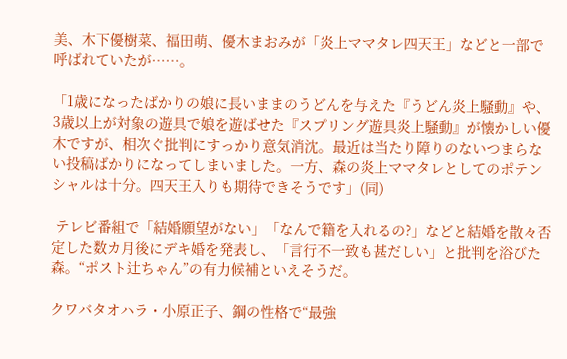美、木下優樹菜、福田萌、優木まおみが「炎上ママタレ四天王」などと一部で呼ばれていたが……。

「1歳になったばかりの娘に長いままのうどんを与えた『うどん炎上騒動』や、3歳以上が対象の遊具で娘を遊ばせた『スプリング遊具炎上騒動』が懐かしい優木ですが、相次ぐ批判にすっかり意気消沈。最近は当たり障りのないつまらない投稿ばかりになってしまいました。一方、森の炎上ママタレとしてのポテンシャルは十分。四天王入りも期待できそうです」(同)

 テレビ番組で「結婚願望がない」「なんで籍を入れるの?」などと結婚を散々否定した数カ月後にデキ婚を発表し、「言行不一致も甚だしい」と批判を浴びた森。“ポスト辻ちゃん”の有力候補といえそうだ。

クワバタオハラ・小原正子、鋼の性格で“最強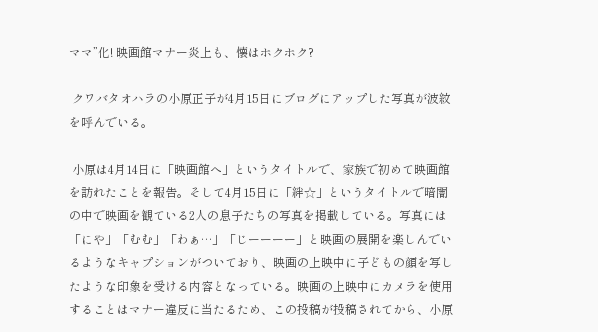ママ”化! 映画館マナー炎上も、懐はホクホク?

 クワバタオハラの小原正子が4月15日にブログにアップした写真が波紋を呼んでいる。

 小原は4月14日に「映画館へ」というタイトルで、家族で初めて映画館を訪れたことを報告。そして4月15日に「絆☆」というタイトルで暗闇の中で映画を観ている2人の息子たちの写真を掲載している。写真には「にや」「むむ」「わぁ…」「じーーーー」と映画の展開を楽しんでいるようなキャプションがついており、映画の上映中に子どもの顔を写したような印象を受ける内容となっている。映画の上映中にカメラを使用することはマナー違反に当たるため、この投稿が投稿されてから、小原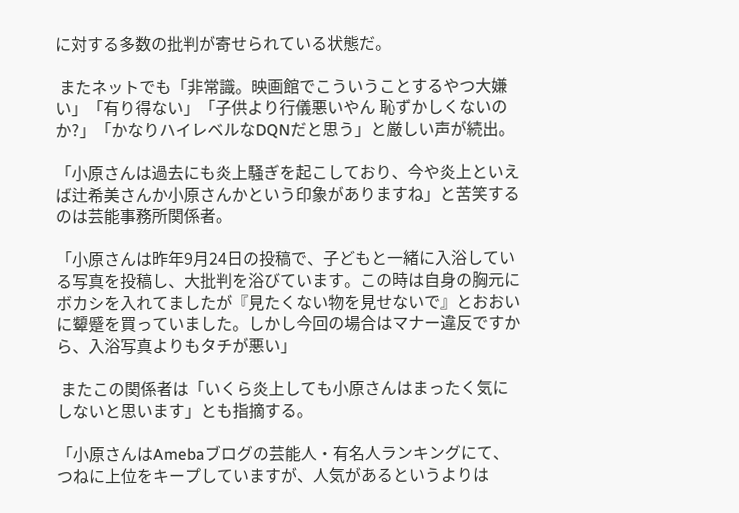に対する多数の批判が寄せられている状態だ。

 またネットでも「非常識。映画館でこういうことするやつ大嫌い」「有り得ない」「子供より行儀悪いやん 恥ずかしくないのか?」「かなりハイレベルなDQNだと思う」と厳しい声が続出。

「小原さんは過去にも炎上騒ぎを起こしており、今や炎上といえば辻希美さんか小原さんかという印象がありますね」と苦笑するのは芸能事務所関係者。

「小原さんは昨年9月24日の投稿で、子どもと一緒に入浴している写真を投稿し、大批判を浴びています。この時は自身の胸元にボカシを入れてましたが『見たくない物を見せないで』とおおいに顰蹙を買っていました。しかし今回の場合はマナー違反ですから、入浴写真よりもタチが悪い」

 またこの関係者は「いくら炎上しても小原さんはまったく気にしないと思います」とも指摘する。

「小原さんはAmebaブログの芸能人・有名人ランキングにて、つねに上位をキープしていますが、人気があるというよりは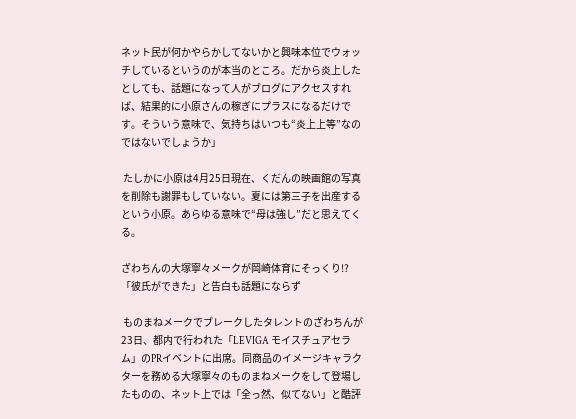ネット民が何かやらかしてないかと興味本位でウォッチしているというのが本当のところ。だから炎上したとしても、話題になって人がブログにアクセスすれば、結果的に小原さんの稼ぎにプラスになるだけです。そういう意味で、気持ちはいつも“炎上上等”なのではないでしょうか」

 たしかに小原は4月25日現在、くだんの映画館の写真を削除も謝罪もしていない。夏には第三子を出産するという小原。あらゆる意味で“母は強し”だと思えてくる。

ざわちんの大塚寧々メークが岡崎体育にそっくり!? 「彼氏ができた」と告白も話題にならず

 ものまねメークでブレークしたタレントのざわちんが23日、都内で行われた「LEVIGA モイスチュアセラム」のPRイベントに出席。同商品のイメージキャラクターを務める大塚寧々のものまねメークをして登場したものの、ネット上では「全っ然、似てない」と酷評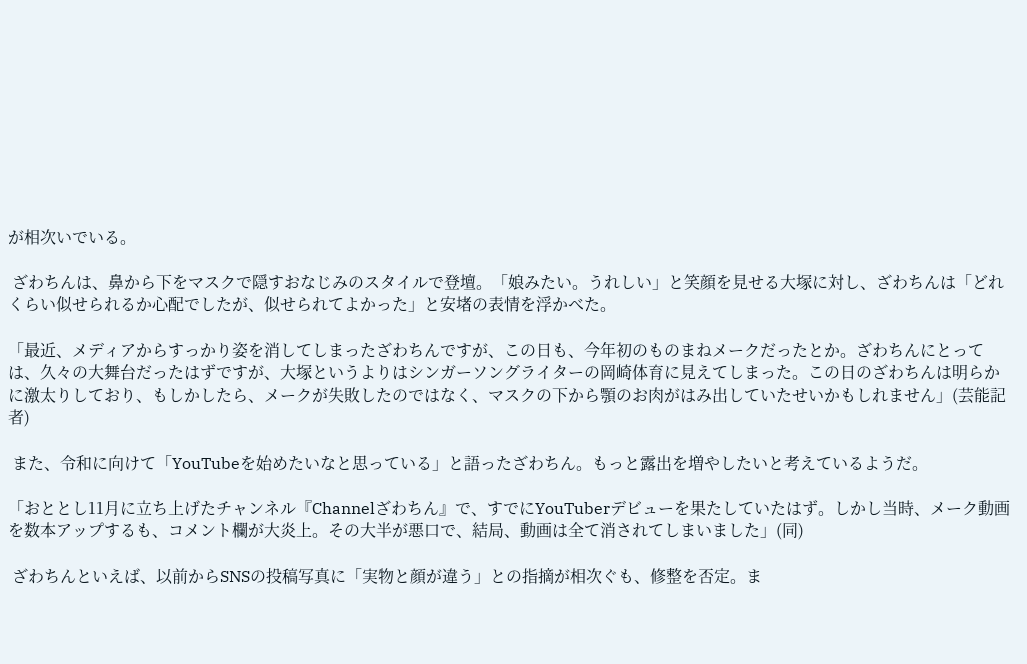が相次いでいる。

 ざわちんは、鼻から下をマスクで隠すおなじみのスタイルで登壇。「娘みたい。うれしい」と笑顔を見せる大塚に対し、ざわちんは「どれくらい似せられるか心配でしたが、似せられてよかった」と安堵の表情を浮かべた。

「最近、メディアからすっかり姿を消してしまったざわちんですが、この日も、今年初のものまねメークだったとか。ざわちんにとっては、久々の大舞台だったはずですが、大塚というよりはシンガーソングライターの岡崎体育に見えてしまった。この日のざわちんは明らかに激太りしており、もしかしたら、メークが失敗したのではなく、マスクの下から顎のお肉がはみ出していたせいかもしれません」(芸能記者)

 また、令和に向けて「YouTubeを始めたいなと思っている」と語ったざわちん。もっと露出を増やしたいと考えているようだ。

「おととし11月に立ち上げたチャンネル『Channelざわちん』で、すでにYouTuberデビューを果たしていたはず。しかし当時、メーク動画を数本アップするも、コメント欄が大炎上。その大半が悪口で、結局、動画は全て消されてしまいました」(同)

 ざわちんといえば、以前からSNSの投稿写真に「実物と顔が違う」との指摘が相次ぐも、修整を否定。ま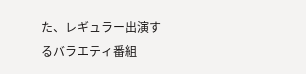た、レギュラー出演するバラエティ番組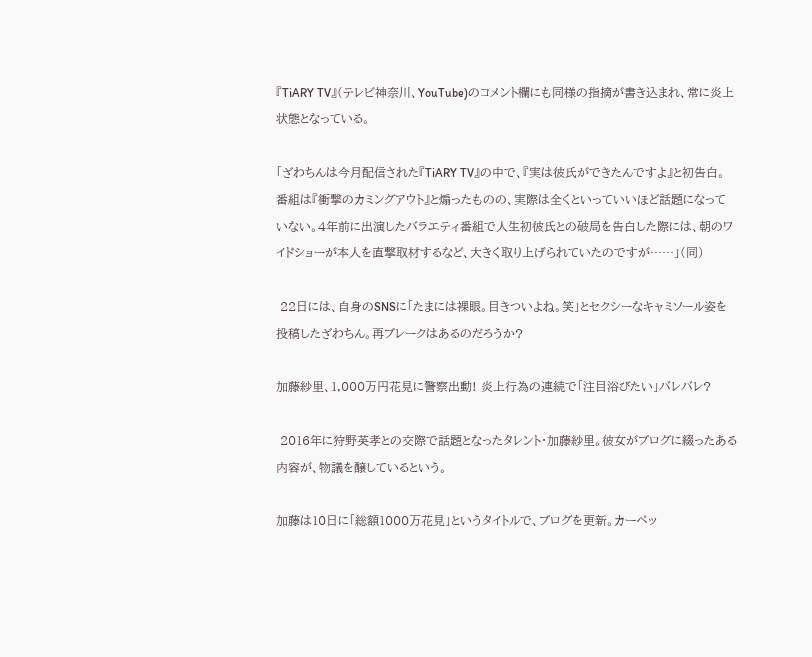『TiARY TV』(テレビ神奈川、YouTube)のコメント欄にも同様の指摘が書き込まれ、常に炎上状態となっている。

「ざわちんは今月配信された『TiARY TV』の中で、『実は彼氏ができたんですよ』と初告白。番組は『衝撃のカミングアウト』と煽ったものの、実際は全くといっていいほど話題になっていない。4年前に出演したバラエティ番組で人生初彼氏との破局を告白した際には、朝のワイドショーが本人を直撃取材するなど、大きく取り上げられていたのですが……」(同)

 22日には、自身のSNSに「たまには裸眼。目きついよね。笑」とセクシーなキャミソール姿を投稿したざわちん。再ブレークはあるのだろうか?

加藤紗里、1,000万円花見に警察出動! 炎上行為の連続で「注目浴びたい」バレバレ?

 2016年に狩野英孝との交際で話題となったタレント・加藤紗里。彼女がブログに綴ったある内容が、物議を醸しているという。

加藤は10日に「総額1000万花見」というタイトルで、ブログを更新。カーペッ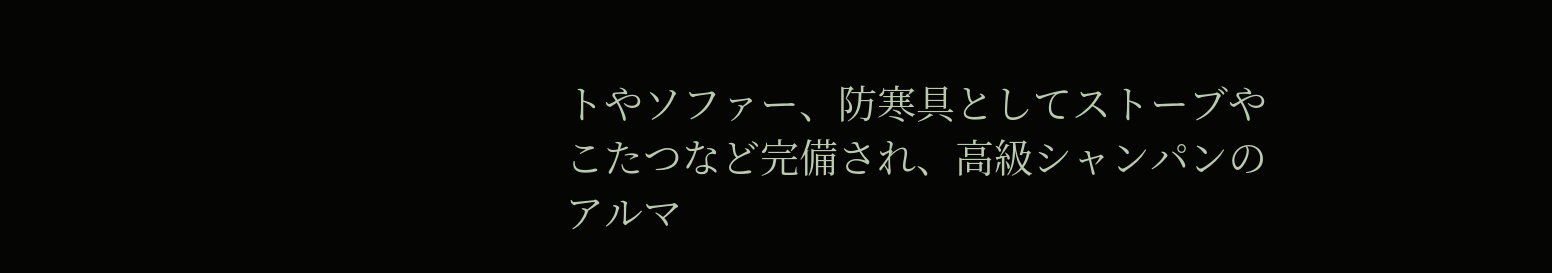トやソファー、防寒具としてストーブやこたつなど完備され、高級シャンパンのアルマ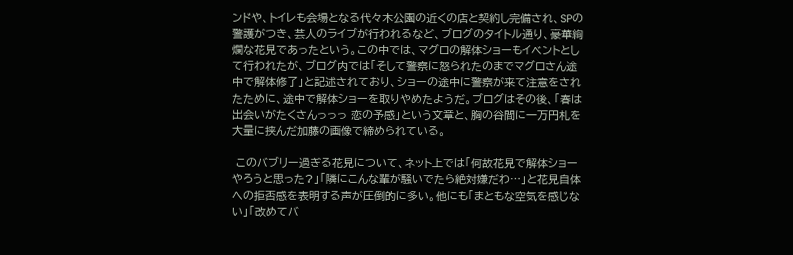ンドや、トイレも会場となる代々木公園の近くの店と契約し完備され、SPの警護がつき、芸人のライブが行われるなど、ブログのタイトル通り、豪華絢爛な花見であったという。この中では、マグロの解体ショーもイベントとして行われたが、ブログ内では「そして警察に怒られたのまでマグロさん途中で解体修了」と記述されており、ショーの途中に警察が来て注意をされたために、途中で解体ショーを取りやめたようだ。ブログはその後、「春は出会いがたくさんっっっ 恋の予感」という文章と、胸の谷間に一万円札を大量に挟んだ加藤の画像で締められている。

 このバブリー過ぎる花見について、ネット上では「何故花見で解体ショーやろうと思った?」「隣にこんな輩が騒いでたら絶対嫌だわ…」と花見自体への拒否感を表明する声が圧倒的に多い。他にも「まともな空気を感じない」「改めてバ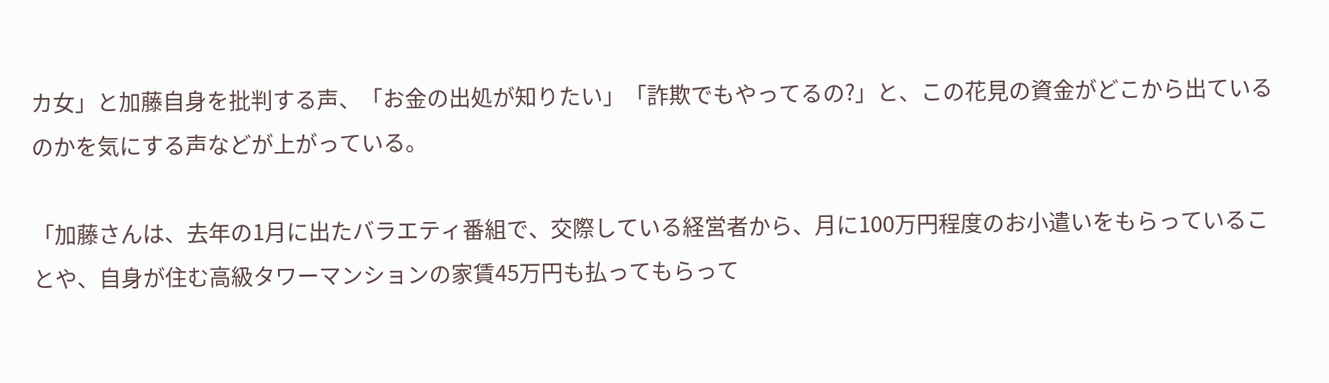カ女」と加藤自身を批判する声、「お金の出処が知りたい」「詐欺でもやってるの?」と、この花見の資金がどこから出ているのかを気にする声などが上がっている。

「加藤さんは、去年の1月に出たバラエティ番組で、交際している経営者から、月に100万円程度のお小遣いをもらっていることや、自身が住む高級タワーマンションの家賃45万円も払ってもらって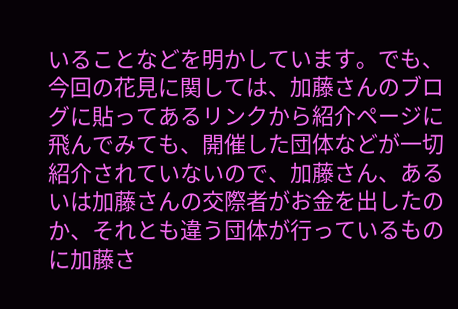いることなどを明かしています。でも、今回の花見に関しては、加藤さんのブログに貼ってあるリンクから紹介ページに飛んでみても、開催した団体などが一切紹介されていないので、加藤さん、あるいは加藤さんの交際者がお金を出したのか、それとも違う団体が行っているものに加藤さ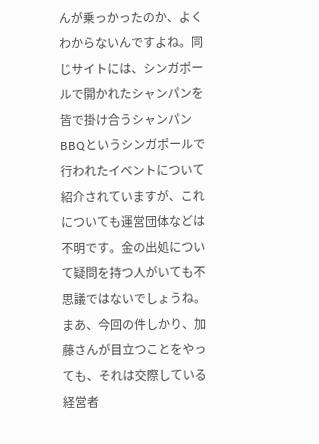んが乗っかったのか、よくわからないんですよね。同じサイトには、シンガポールで開かれたシャンパンを皆で掛け合うシャンパンBBQというシンガポールで行われたイベントについて紹介されていますが、これについても運営団体などは不明です。金の出処について疑問を持つ人がいても不思議ではないでしょうね。まあ、今回の件しかり、加藤さんが目立つことをやっても、それは交際している経営者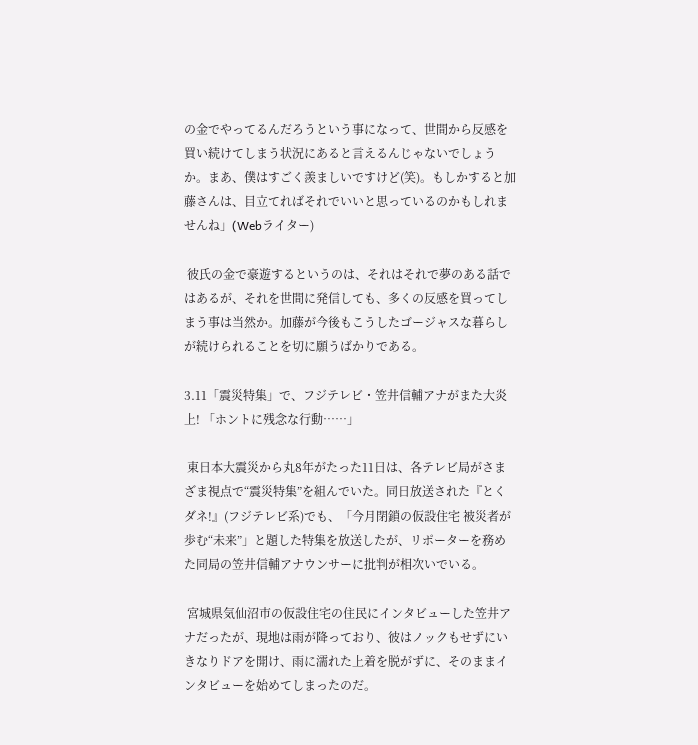の金でやってるんだろうという事になって、世間から反感を買い続けてしまう状況にあると言えるんじゃないでしょうか。まあ、僕はすごく羨ましいですけど(笑)。もしかすると加藤さんは、目立てればそれでいいと思っているのかもしれませんね」(Webライター)

 彼氏の金で豪遊するというのは、それはそれで夢のある話ではあるが、それを世間に発信しても、多くの反感を買ってしまう事は当然か。加藤が今後もこうしたゴージャスな暮らしが続けられることを切に願うばかりである。

3.11「震災特集」で、フジテレビ・笠井信輔アナがまた大炎上! 「ホントに残念な行動……」

 東日本大震災から丸8年がたった11日は、各テレビ局がさまざま視点で“震災特集”を組んでいた。同日放送された『とくダネ!』(フジテレビ系)でも、「今月閉鎖の仮設住宅 被災者が歩む“未来”」と題した特集を放送したが、リポーターを務めた同局の笠井信輔アナウンサーに批判が相次いでいる。

 宮城県気仙沼市の仮設住宅の住民にインタビューした笠井アナだったが、現地は雨が降っており、彼はノックもせずにいきなりドアを開け、雨に濡れた上着を脱がずに、そのままインタビューを始めてしまったのだ。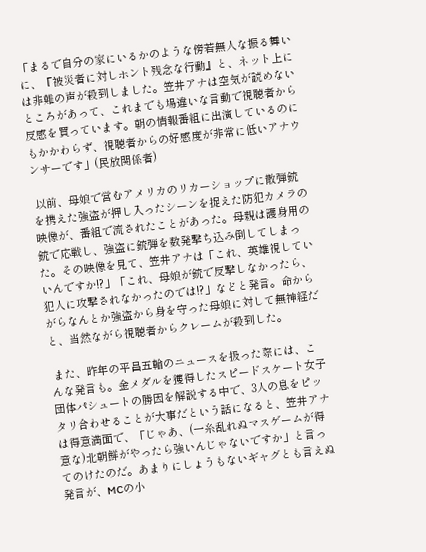「まるで自分の家にいるかのような傍若無人な振る舞いに、『被災者に対しホント残念な行動』と、ネット上には非難の声が殺到しました。笠井アナは空気が読めないところがあって、これまでも場違いな言動で視聴者から反感を買っています。朝の情報番組に出演しているのにもかかわらず、視聴者からの好感度が非常に低いアナウンサーです」(民放関係者)

 以前、母娘で営むアメリカのリカーショップに散弾銃を携えた強盗が押し入ったシーンを捉えた防犯カメラの映像が、番組で流されたことがあった。母親は護身用の銃で応戦し、強盗に銃弾を数発撃ち込み倒してしまった。その映像を見て、笠井アナは「これ、英雄視していいんですか!?」「これ、母娘が銃で反撃しなかったら、犯人に攻撃されなかったのでは!?」などと発言。命からがらなんとか強盗から身を守った母娘に対して無神経だと、当然ながら視聴者からクレームが殺到した。

 また、昨年の平昌五輪のニュースを扱った際には、こんな発言も。金メダルを獲得したスピードスケート女子団体パシュートの勝因を解説する中で、3人の息をピッタリ合わせることが大事だという話になると、笠井アナは得意満面で、「じゃあ、(一糸乱れぬマスゲームが得意な)北朝鮮がやったら強いんじゃないですか」と言ってのけたのだ。あまりにしょうもないギャグとも言えぬ発言が、MCの小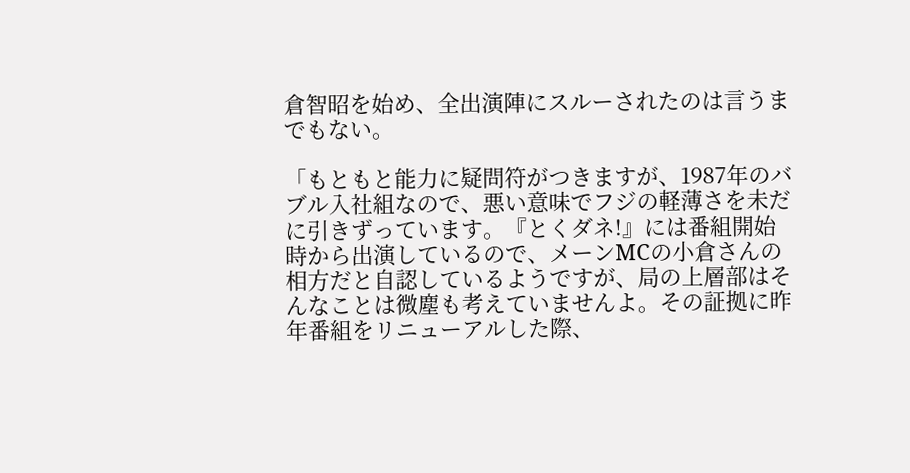倉智昭を始め、全出演陣にスルーされたのは言うまでもない。

「もともと能力に疑問符がつきますが、1987年のバブル入社組なので、悪い意味でフジの軽薄さを未だに引きずっています。『とくダネ!』には番組開始時から出演しているので、メーンMCの小倉さんの相方だと自認しているようですが、局の上層部はそんなことは微塵も考えていませんよ。その証拠に昨年番組をリニューアルした際、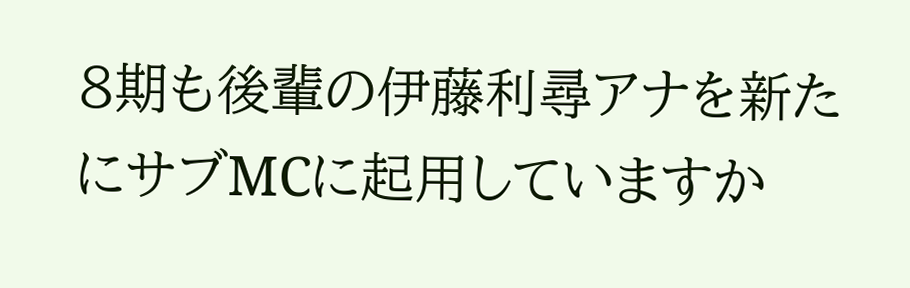8期も後輩の伊藤利尋アナを新たにサブMCに起用していますか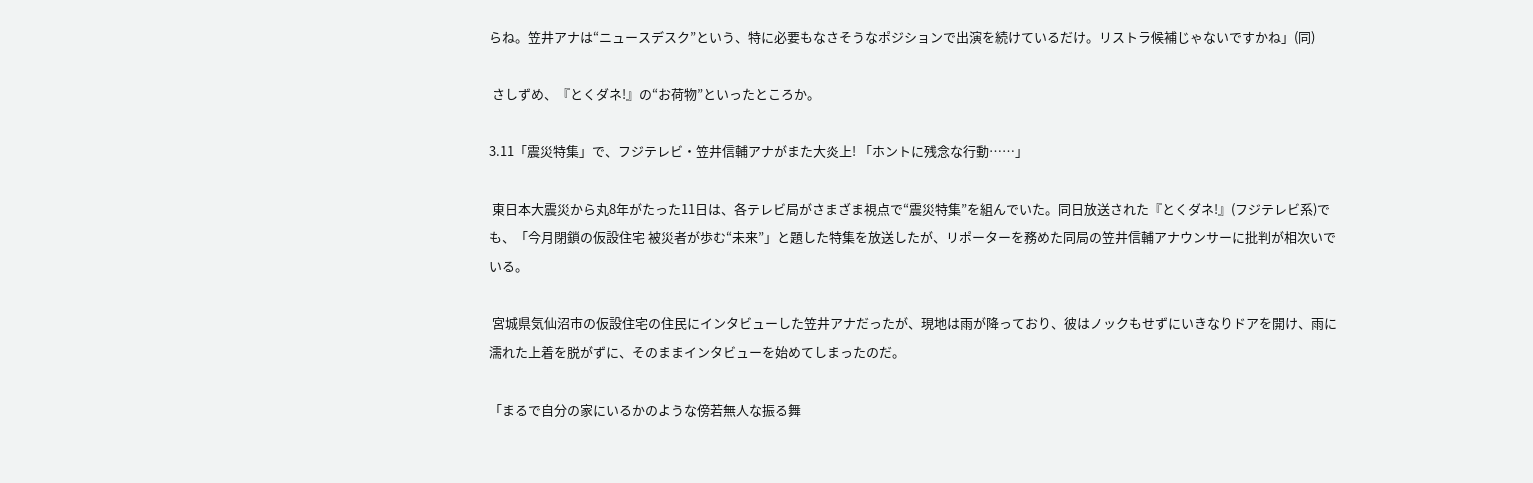らね。笠井アナは“ニュースデスク”という、特に必要もなさそうなポジションで出演を続けているだけ。リストラ候補じゃないですかね」(同)

 さしずめ、『とくダネ!』の“お荷物”といったところか。

3.11「震災特集」で、フジテレビ・笠井信輔アナがまた大炎上! 「ホントに残念な行動……」

 東日本大震災から丸8年がたった11日は、各テレビ局がさまざま視点で“震災特集”を組んでいた。同日放送された『とくダネ!』(フジテレビ系)でも、「今月閉鎖の仮設住宅 被災者が歩む“未来”」と題した特集を放送したが、リポーターを務めた同局の笠井信輔アナウンサーに批判が相次いでいる。

 宮城県気仙沼市の仮設住宅の住民にインタビューした笠井アナだったが、現地は雨が降っており、彼はノックもせずにいきなりドアを開け、雨に濡れた上着を脱がずに、そのままインタビューを始めてしまったのだ。

「まるで自分の家にいるかのような傍若無人な振る舞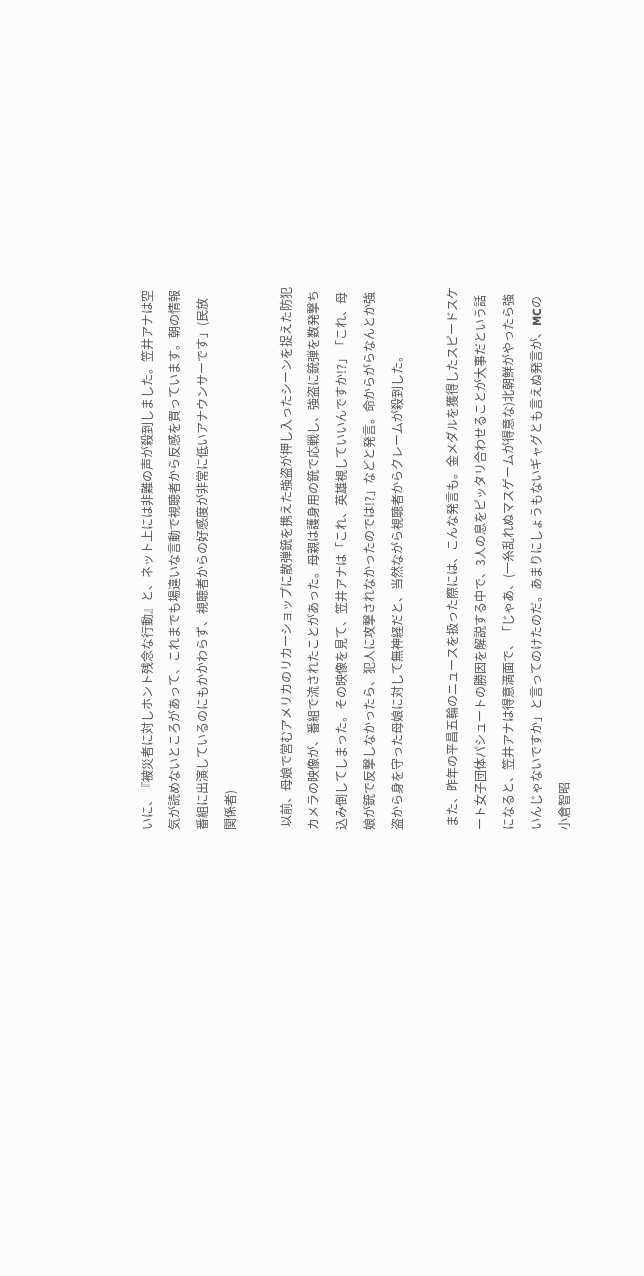いに、『被災者に対しホント残念な行動』と、ネット上には非難の声が殺到しました。笠井アナは空気が読めないところがあって、これまでも場違いな言動で視聴者から反感を買っています。朝の情報番組に出演しているのにもかかわらず、視聴者からの好感度が非常に低いアナウンサーです」(民放関係者)

 以前、母娘で営むアメリカのリカーショップに散弾銃を携えた強盗が押し入ったシーンを捉えた防犯カメラの映像が、番組で流されたことがあった。母親は護身用の銃で応戦し、強盗に銃弾を数発撃ち込み倒してしまった。その映像を見て、笠井アナは「これ、英雄視していいんですか!?」「これ、母娘が銃で反撃しなかったら、犯人に攻撃されなかったのでは!?」などと発言。命からがらなんとか強盗から身を守った母娘に対して無神経だと、当然ながら視聴者からクレームが殺到した。

 また、昨年の平昌五輪のニュースを扱った際には、こんな発言も。金メダルを獲得したスピードスケート女子団体パシュートの勝因を解説する中で、3人の息をピッタリ合わせることが大事だという話になると、笠井アナは得意満面で、「じゃあ、(一糸乱れぬマスゲームが得意な)北朝鮮がやったら強いんじゃないですか」と言ってのけたのだ。あまりにしょうもないギャグとも言えぬ発言が、MCの小倉智昭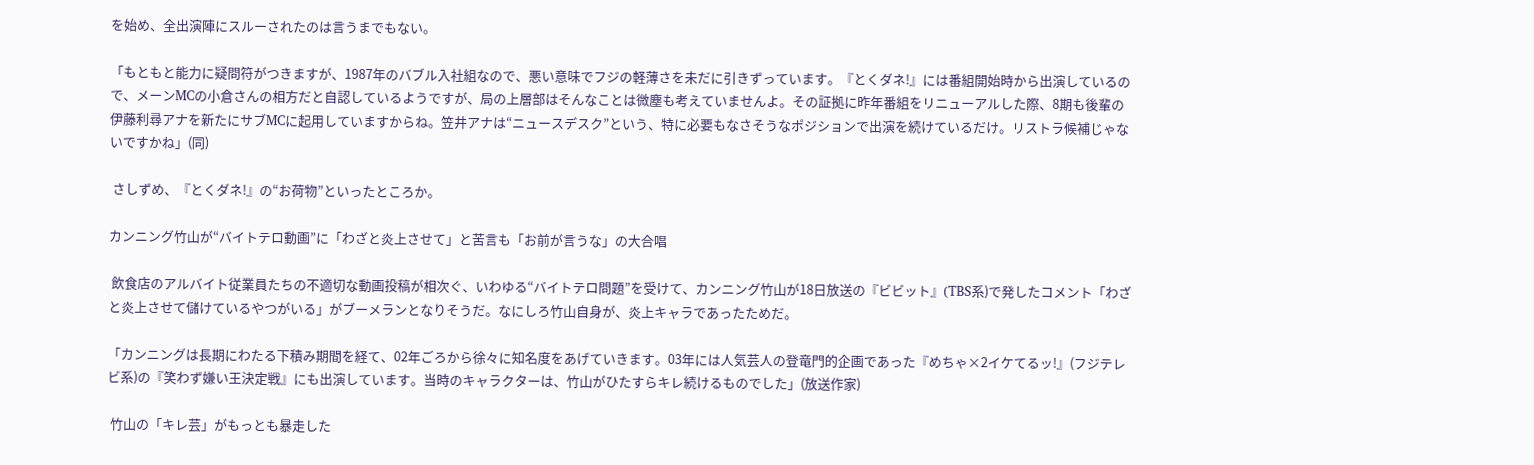を始め、全出演陣にスルーされたのは言うまでもない。

「もともと能力に疑問符がつきますが、1987年のバブル入社組なので、悪い意味でフジの軽薄さを未だに引きずっています。『とくダネ!』には番組開始時から出演しているので、メーンMCの小倉さんの相方だと自認しているようですが、局の上層部はそんなことは微塵も考えていませんよ。その証拠に昨年番組をリニューアルした際、8期も後輩の伊藤利尋アナを新たにサブMCに起用していますからね。笠井アナは“ニュースデスク”という、特に必要もなさそうなポジションで出演を続けているだけ。リストラ候補じゃないですかね」(同)

 さしずめ、『とくダネ!』の“お荷物”といったところか。

カンニング竹山が“バイトテロ動画”に「わざと炎上させて」と苦言も「お前が言うな」の大合唱

 飲食店のアルバイト従業員たちの不適切な動画投稿が相次ぐ、いわゆる“バイトテロ問題”を受けて、カンニング竹山が18日放送の『ビビット』(TBS系)で発したコメント「わざと炎上させて儲けているやつがいる」がブーメランとなりそうだ。なにしろ竹山自身が、炎上キャラであったためだ。

「カンニングは長期にわたる下積み期間を経て、02年ごろから徐々に知名度をあげていきます。03年には人気芸人の登竜門的企画であった『めちゃ×2イケてるッ!』(フジテレビ系)の『笑わず嫌い王決定戦』にも出演しています。当時のキャラクターは、竹山がひたすらキレ続けるものでした」(放送作家)

 竹山の「キレ芸」がもっとも暴走した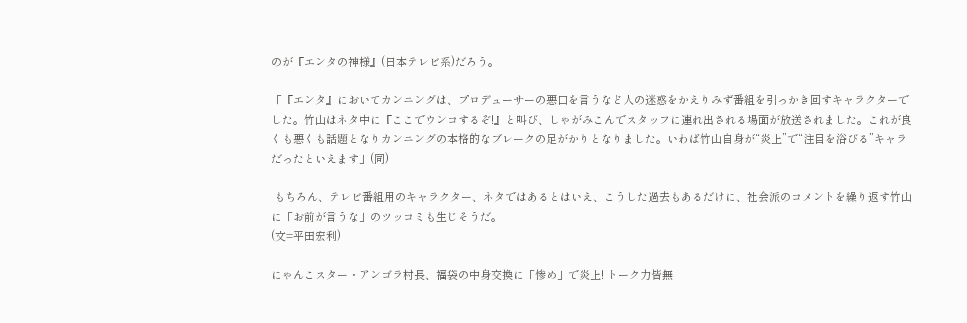のが『エンタの神様』(日本テレビ系)だろう。

「『エンタ』においてカンニングは、プロデューサーの悪口を言うなど人の迷惑をかえりみず番組を引っかき回すキャラクターでした。竹山はネタ中に『ここでウンコするぞ!』と叫び、しゃがみこんでスタッフに連れ出される場面が放送されました。これが良くも悪くも話題となりカンニングの本格的なブレークの足がかりとなりました。いわば竹山自身が“炎上”で“注目を浴びる”キャラだったといえます」(同)

 もちろん、テレビ番組用のキャラクター、ネタではあるとはいえ、こうした過去もあるだけに、社会派のコメントを繰り返す竹山に「お前が言うな」のツッコミも生じそうだ。
(文=平田宏利)

にゃんこスター・アンゴラ村長、福袋の中身交換に「惨め」で炎上! トーク力皆無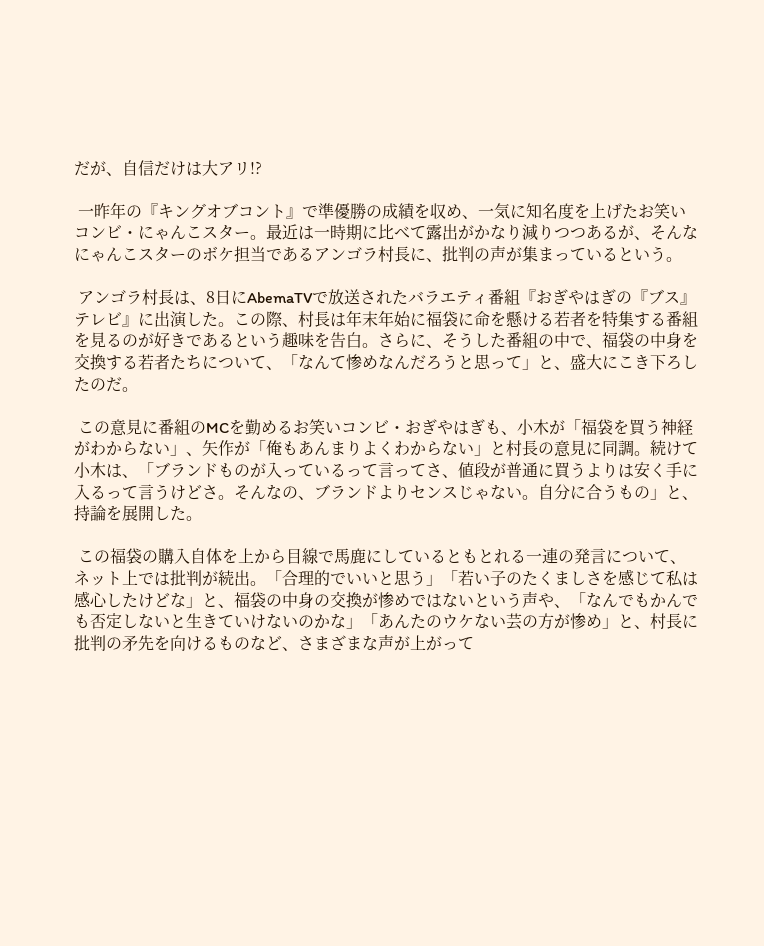だが、自信だけは大アリ!?

 一昨年の『キングオブコント』で準優勝の成績を収め、一気に知名度を上げたお笑いコンビ・にゃんこスター。最近は一時期に比べて露出がかなり減りつつあるが、そんなにゃんこスターのボケ担当であるアンゴラ村長に、批判の声が集まっているという。

 アンゴラ村長は、8日にAbemaTVで放送されたバラエティ番組『おぎやはぎの『ブス』テレビ』に出演した。この際、村長は年末年始に福袋に命を懸ける若者を特集する番組を見るのが好きであるという趣味を告白。さらに、そうした番組の中で、福袋の中身を交換する若者たちについて、「なんて惨めなんだろうと思って」と、盛大にこき下ろしたのだ。

 この意見に番組のMCを勤めるお笑いコンビ・おぎやはぎも、小木が「福袋を買う神経がわからない」、矢作が「俺もあんまりよくわからない」と村長の意見に同調。続けて小木は、「ブランドものが入っているって言ってさ、値段が普通に買うよりは安く手に入るって言うけどさ。そんなの、ブランドよりセンスじゃない。自分に合うもの」と、持論を展開した。

 この福袋の購入自体を上から目線で馬鹿にしているともとれる一連の発言について、ネット上では批判が続出。「合理的でいいと思う」「若い子のたくましさを感じて私は感心したけどな」と、福袋の中身の交換が惨めではないという声や、「なんでもかんでも否定しないと生きていけないのかな」「あんたのウケない芸の方が惨め」と、村長に批判の矛先を向けるものなど、さまざまな声が上がって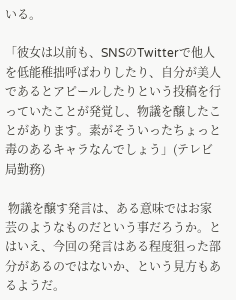いる。

「彼女は以前も、SNSのTwitterで他人を低能稚拙呼ばわりしたり、自分が美人であるとアピールしたりという投稿を行っていたことが発覚し、物議を醸したことがあります。素がそういったちょっと毒のあるキャラなんでしょう」(テレビ局勤務)

 物議を醸す発言は、ある意味ではお家芸のようなものだという事だろうか。とはいえ、今回の発言はある程度狙った部分があるのではないか、という見方もあるようだ。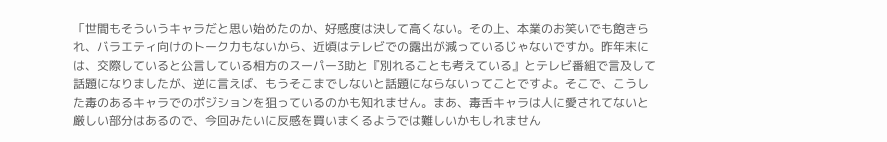「世間もそういうキャラだと思い始めたのか、好感度は決して高くない。その上、本業のお笑いでも飽きられ、バラエティ向けのトーク力もないから、近頃はテレビでの露出が減っているじゃないですか。昨年末には、交際していると公言している相方のスーパー3助と『別れることも考えている』とテレビ番組で言及して話題になりましたが、逆に言えば、もうそこまでしないと話題にならないってことですよ。そこで、こうした毒のあるキャラでのポジションを狙っているのかも知れません。まあ、毒舌キャラは人に愛されてないと厳しい部分はあるので、今回みたいに反感を買いまくるようでは難しいかもしれません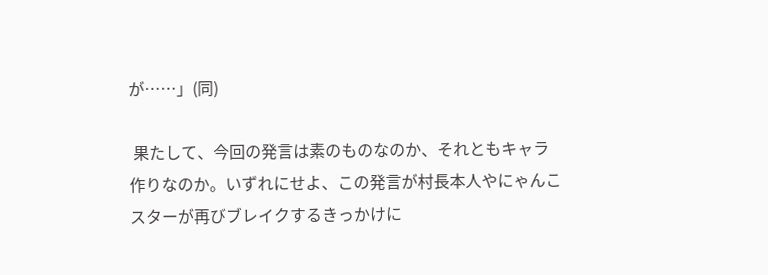が……」(同)

 果たして、今回の発言は素のものなのか、それともキャラ作りなのか。いずれにせよ、この発言が村長本人やにゃんこスターが再びブレイクするきっかけに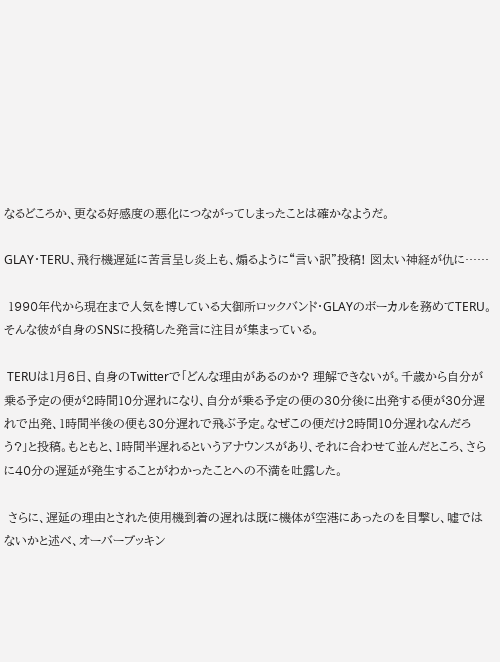なるどころか、更なる好感度の悪化につながってしまったことは確かなようだ。

GLAY・TERU、飛行機遅延に苦言呈し炎上も、煽るように“言い訳”投稿! 図太い神経が仇に……

 1990年代から現在まで人気を博している大御所ロックバンド・GLAYのボーカルを務めてTERU。そんな彼が自身のSNSに投稿した発言に注目が集まっている。

 TERUは1月6日、自身のTwitterで「どんな理由があるのか? 理解できないが。千歳から自分が乗る予定の便が2時間10分遅れになり、自分が乗る予定の便の30分後に出発する便が30分遅れで出発、1時間半後の便も30分遅れで飛ぶ予定。なぜこの便だけ2時間10分遅れなんだろう?」と投稿。もともと、1時間半遅れるというアナウンスがあり、それに合わせて並んだところ、さらに40分の遅延が発生することがわかったことへの不満を吐露した。

 さらに、遅延の理由とされた使用機到着の遅れは既に機体が空港にあったのを目撃し、嘘ではないかと述べ、オーバーブッキン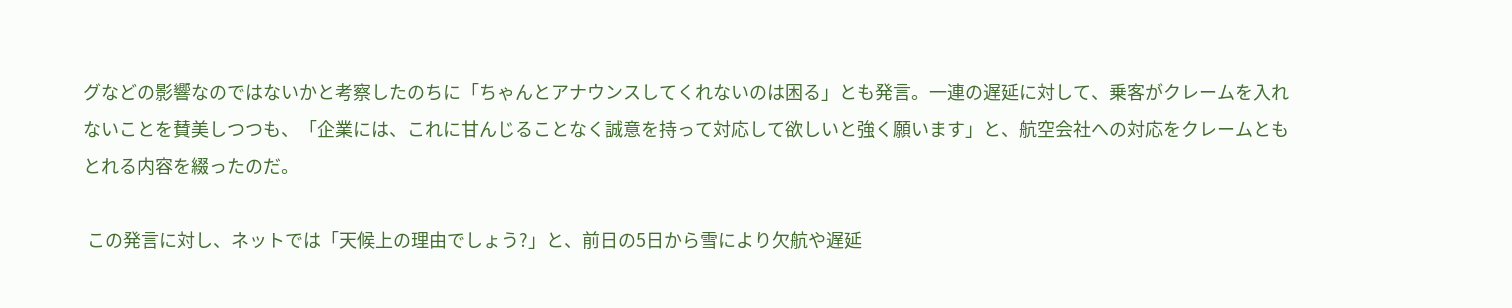グなどの影響なのではないかと考察したのちに「ちゃんとアナウンスしてくれないのは困る」とも発言。一連の遅延に対して、乗客がクレームを入れないことを賛美しつつも、「企業には、これに甘んじることなく誠意を持って対応して欲しいと強く願います」と、航空会社への対応をクレームともとれる内容を綴ったのだ。

 この発言に対し、ネットでは「天候上の理由でしょう?」と、前日の5日から雪により欠航や遅延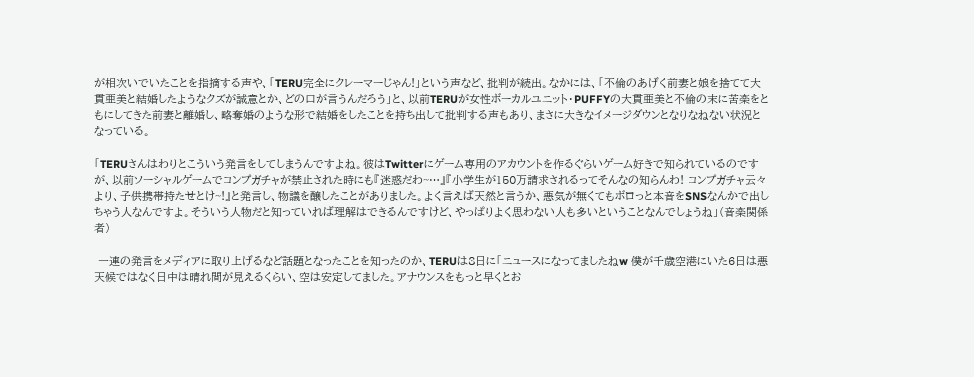が相次いでいたことを指摘する声や、「TERU完全にクレーマーじゃん!」という声など、批判が続出。なかには、「不倫のあげく前妻と娘を捨てて大貫亜美と結婚したようなクズが誠意とか、どの口が言うんだろう」と、以前TERUが女性ボーカルユニット・PUFFYの大貫亜美と不倫の末に苦楽をともにしてきた前妻と離婚し、略奪婚のような形で結婚をしたことを持ち出して批判する声もあり、まさに大きなイメージダウンとなりなねない状況となっている。

「TERUさんはわりとこういう発言をしてしまうんですよね。彼はTwitterにゲーム専用のアカウントを作るぐらいゲーム好きで知られているのですが、以前ソーシャルゲームでコンプガチャが禁止された時にも『迷惑だわ~…』『小学生が150万請求されるってそんなの知らんわ! コンプガチャ云々より、子供携帯持たせとけ~!』と発言し、物議を醸したことがありました。よく言えば天然と言うか、悪気が無くてもボロっと本音をSNSなんかで出しちゃう人なんですよ。そういう人物だと知っていれば理解はできるんですけど、やっぱりよく思わない人も多いということなんでしょうね」(音楽関係者)

 一連の発言をメディアに取り上げるなど話題となったことを知ったのか、TERUは8日に「ニュースになってましたねw 僕が千歳空港にいた6日は悪天候ではなく日中は晴れ間が見えるくらい、空は安定してました。アナウンスをもっと早くとお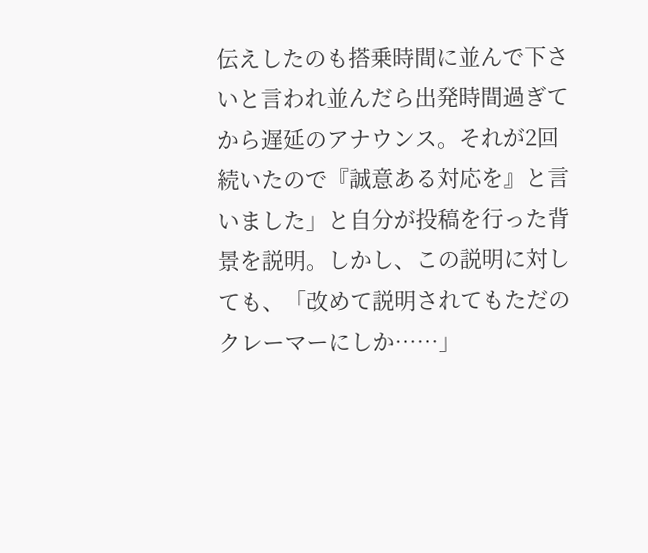伝えしたのも搭乗時間に並んで下さいと言われ並んだら出発時間過ぎてから遅延のアナウンス。それが2回続いたので『誠意ある対応を』と言いました」と自分が投稿を行った背景を説明。しかし、この説明に対しても、「改めて説明されてもただのクレーマーにしか……」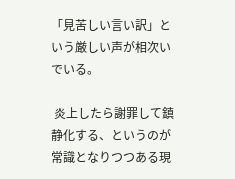「見苦しい言い訳」という厳しい声が相次いでいる。

 炎上したら謝罪して鎮静化する、というのが常識となりつつある現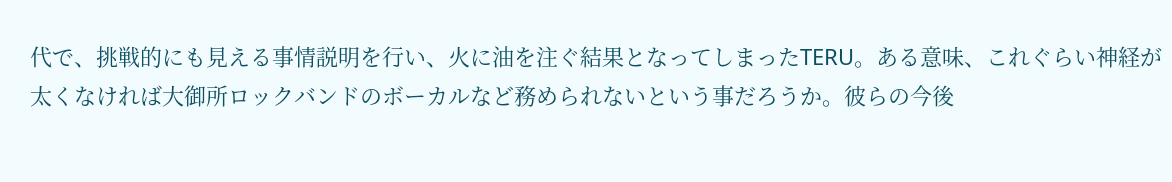代で、挑戦的にも見える事情説明を行い、火に油を注ぐ結果となってしまったTERU。ある意味、これぐらい神経が太くなければ大御所ロックバンドのボーカルなど務められないという事だろうか。彼らの今後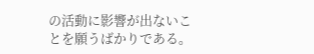の活動に影響が出ないことを願うばかりである。